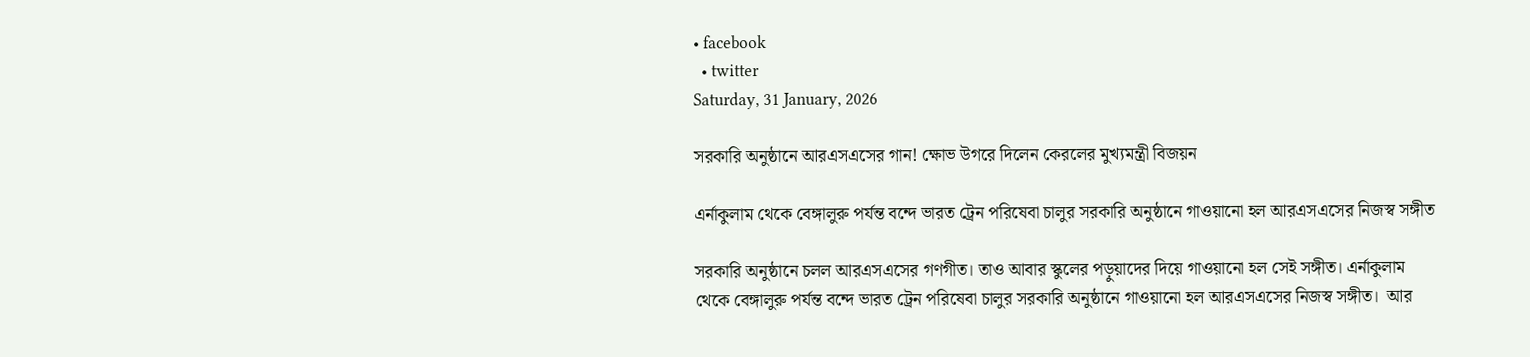• facebook
  • twitter
Saturday, 31 January, 2026

সরকারি অনুষ্ঠানে আরএসএসের গান! ক্ষোভ উগরে দিলেন কেরলের মুখ্যমন্ত্রী বিজয়ন

এর্নাকুলাম থেকে বেঙ্গালুরু পর্যন্ত বন্দে ভারত ট্রেন পরিষেবা চালুর সরকারি অনুষ্ঠানে গাওয়ানো হল আরএসএসের নিজস্ব সঙ্গীত

সরকারি অনুষ্ঠানে চলল আরএসএসের গণগীত। তাও আবার স্কুলের পড়ুয়াদের দিয়ে গাওয়ানো হল সেই সঙ্গীত। এর্নাকুলাম থেকে বেঙ্গালুরু পর্যন্ত বন্দে ভারত ট্রেন পরিষেবা চালুর সরকারি অনুষ্ঠানে গাওয়ানো হল আরএসএসের নিজস্ব সঙ্গীত।  আর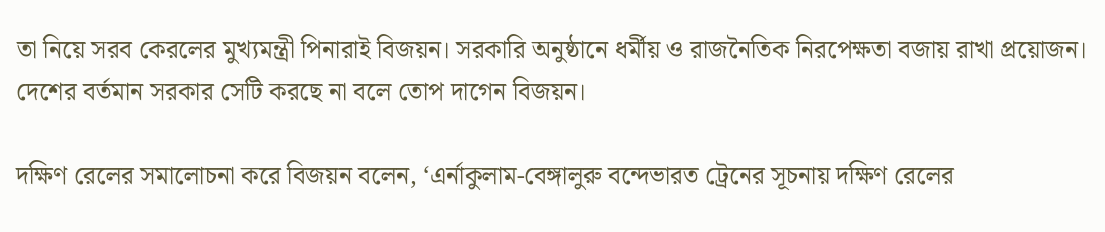তা নিয়ে সরব কেরলের মুখ্যমন্ত্রী পিনারাই বিজয়ন। সরকারি অনুষ্ঠানে ধর্মীয় ও রাজনৈতিক নিরপেক্ষতা বজায় রাখা প্রয়োজন। দেশের বর্তমান সরকার সেটি করছে না বলে তোপ দাগেন বিজয়ন।

দক্ষিণ রেলের সমালোচনা করে বিজয়ন বলেন, ‘এর্নাকুলাম-বেঙ্গালুরু বন্দেভারত ট্রেনের সূচনায় দক্ষিণ রেলের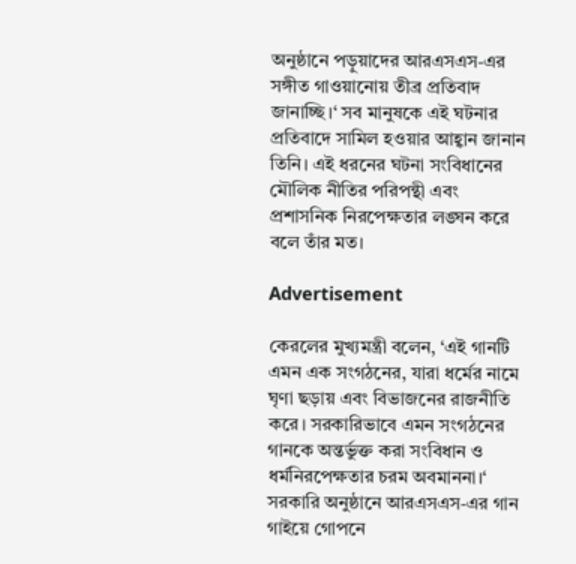অনুষ্ঠানে পড়ুয়াদের আরএসএস-এর সঙ্গীত গাওয়ানোয় তীব্র প্রতিবাদ জানাচ্ছি।‘ সব মানুষকে এই ঘটনার প্রতিবাদে সামিল হওয়ার আহ্বান জানান তিনি। এই ধরনের ঘটনা সংবিধানের মৌলিক নীতির পরিপন্থী এবং প্রশাসনিক নিরপেক্ষতার লঙ্ঘন করে বলে তাঁর মত।

Advertisement

কেরলের মুখ্যমন্ত্রী বলেন, ‘এই গানটি এমন এক সংগঠনের, যারা ধর্মের নামে ঘৃণা ছড়ায় এবং বিভাজনের রাজনীতি করে। সরকারিভাবে এমন সংগঠনের গানকে অন্তর্ভুক্ত করা সংবিধান ও ধর্মনিরপেক্ষতার চরম অবমাননা।‘  সরকারি অনুষ্ঠানে আরএসএস-এর গান গাইয়ে গোপনে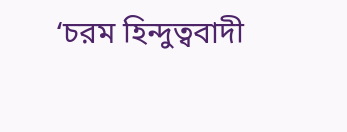‘চরম হিন্দুত্ববাদী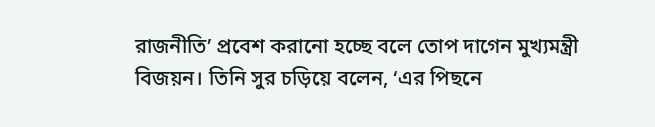রাজনীতি’ প্রবেশ করানো হচ্ছে বলে তোপ দাগেন মুখ্যমন্ত্রী বিজয়ন। তিনি সুর চড়িয়ে বলেন, ‘এর পিছনে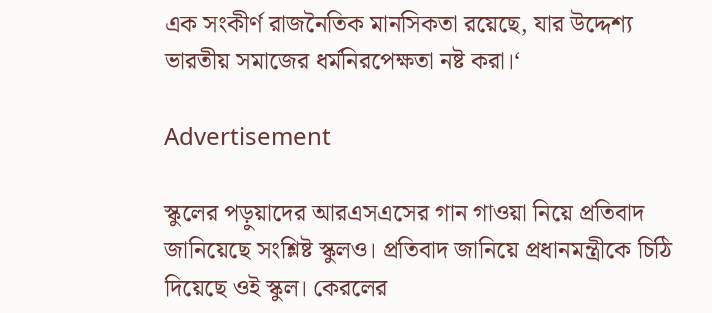এক সংকীর্ণ রাজনৈতিক মানসিকতা রয়েছে, যার উদ্দেশ্য ভারতীয় সমাজের ধর্মনিরপেক্ষতা নষ্ট করা।‘

Advertisement

স্কুলের পড়ুয়াদের আরএসএসের গান গাওয়া নিয়ে প্রতিবাদ জানিয়েছে সংশ্লিষ্ট স্কুলও। প্রতিবাদ জানিয়ে প্রধানমন্ত্রীকে চিঠি দিয়েছে ওই স্কুল। কেরলের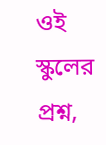ওই স্কুলের প্রশ্ন,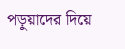পড়ুয়াদের দিয়ে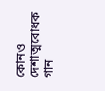কোনও দেশাত্মবোধক গান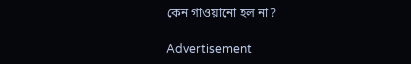কেন গাওয়ানো হল না?

Advertisement